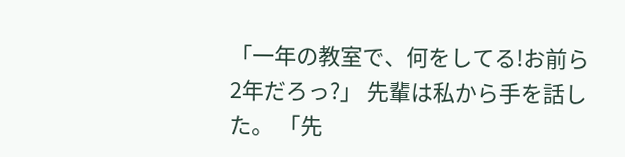「一年の教室で、何をしてる!お前ら2年だろっ?」 先輩は私から手を話した。 「先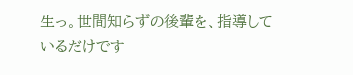生っ。世間知らずの後輩を、指導しているだけです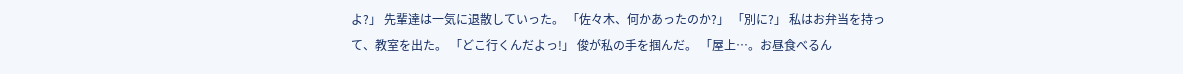よ?」 先輩達は一気に退散していった。 「佐々木、何かあったのか?」 「別に?」 私はお弁当を持って、教室を出た。 「どこ行くんだよっ!」 俊が私の手を掴んだ。 「屋上…。お昼食べるん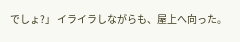でしょ?」 イライラしながらも、屋上へ向った。